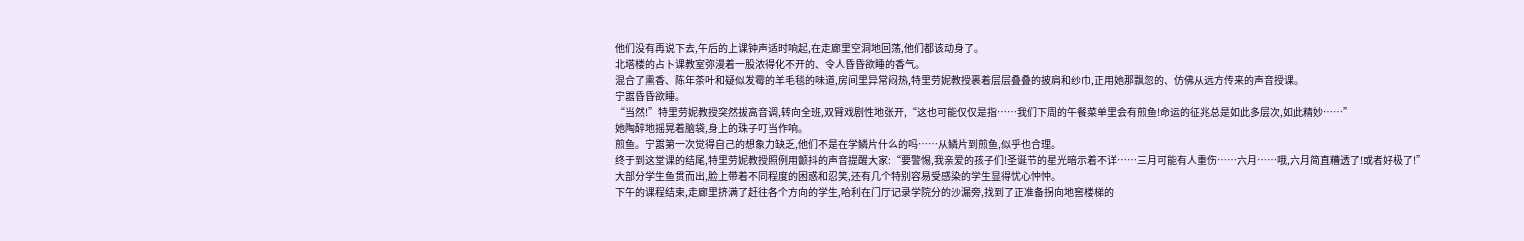他们没有再说下去,午后的上课钟声适时响起,在走廊里空洞地回荡,他们都该动身了。
北塔楼的占卜课教室弥漫着一股浓得化不开的、令人昏昏欲睡的香气。
混合了熏香、陈年茶叶和疑似发霉的羊毛毯的味道,房间里异常闷热,特里劳妮教授裹着层层叠叠的披肩和纱巾,正用她那飘忽的、仿佛从远方传来的声音授课。
宁嚣昏昏欲睡。
“当然!”特里劳妮教授突然拔高音调,转向全班,双臂戏剧性地张开,“这也可能仅仅是指……我们下周的午餐菜单里会有煎鱼!命运的征兆总是如此多层次,如此精妙……”
她陶醉地摇晃着脑袋,身上的珠子叮当作响。
煎鱼。宁嚣第一次觉得自己的想象力缺乏,他们不是在学鳞片什么的吗……从鳞片到煎鱼,似乎也合理。
终于到这堂课的结尾,特里劳妮教授照例用颤抖的声音提醒大家:“要警惕,我亲爱的孩子们!圣诞节的星光暗示着不详……三月可能有人重伤……六月……哦,六月简直糟透了!或者好极了!”
大部分学生鱼贯而出,脸上带着不同程度的困惑和忍笑,还有几个特别容易受感染的学生显得忧心忡忡。
下午的课程结束,走廊里挤满了赶往各个方向的学生,哈利在门厅记录学院分的沙漏旁,找到了正准备拐向地窖楼梯的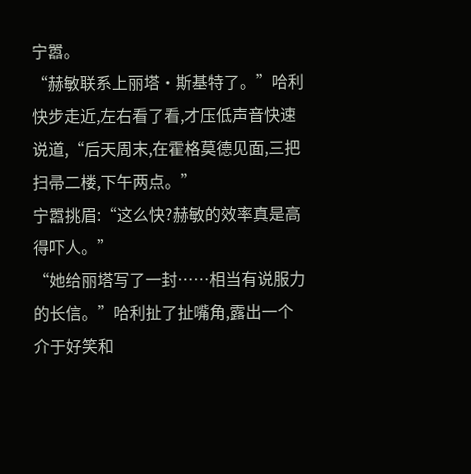宁嚣。
“赫敏联系上丽塔·斯基特了。”哈利快步走近,左右看了看,才压低声音快速说道,“后天周末,在霍格莫德见面,三把扫帚二楼,下午两点。”
宁嚣挑眉:“这么快?赫敏的效率真是高得吓人。”
“她给丽塔写了一封……相当有说服力的长信。”哈利扯了扯嘴角,露出一个介于好笑和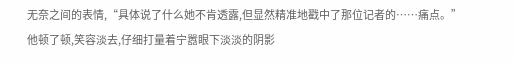无奈之间的表情,“具体说了什么她不肯透露,但显然精准地戳中了那位记者的……痛点。”
他顿了顿,笑容淡去,仔细打量着宁嚣眼下淡淡的阴影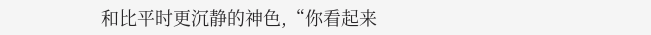和比平时更沉静的神色,“你看起来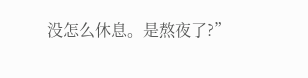没怎么休息。是熬夜了?”